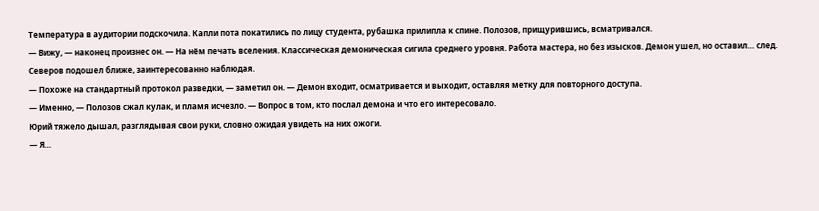Температура в аудитории подскочила. Капли пота покатились по лицу студента, рубашка прилипла к спине. Полозов, прищурившись, всматривался.
— Вижу, — наконец произнес он. — На нём печать вселения. Классическая демоническая сигила среднего уровня. Работа мастера, но без изысков. Демон ушел, но оставил… след.
Северов подошел ближе, заинтересованно наблюдая.
— Похоже на стандартный протокол разведки, — заметил он. — Демон входит, осматривается и выходит, оставляя метку для повторного доступа.
— Именно, — Полозов сжал кулак, и пламя исчезло. — Вопрос в том, кто послал демона и что его интересовало.
Юрий тяжело дышал, разглядывая свои руки, словно ожидая увидеть на них ожоги.
— Я…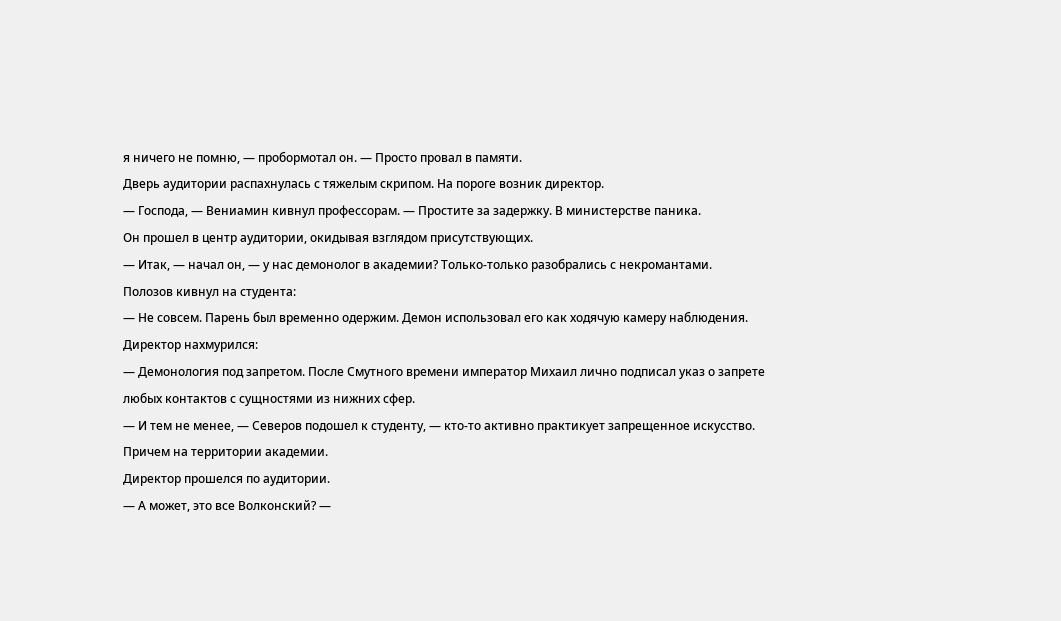я ничего не помню, — пробормотал он. — Просто провал в памяти.
Дверь аудитории распахнулась с тяжелым скрипом. На пороге возник директор.
— Господа, — Вениамин кивнул профессорам. — Простите за задержку. В министерстве паника.
Он прошел в центр аудитории, окидывая взглядом присутствующих.
— Итак, — начал он, — у нас демонолог в академии? Только-только разобрались с некромантами.
Полозов кивнул на студента:
— Не совсем. Парень был временно одержим. Демон использовал его как ходячую камеру наблюдения.
Директор нахмурился:
— Демонология под запретом. После Смутного времени император Михаил лично подписал указ о запрете любых контактов с сущностями из нижних сфер.
— И тем не менее, — Северов подошел к студенту, — кто-то активно практикует запрещенное искусство. Причем на территории академии.
Директор прошелся по аудитории.
— А может, это все Волконский? —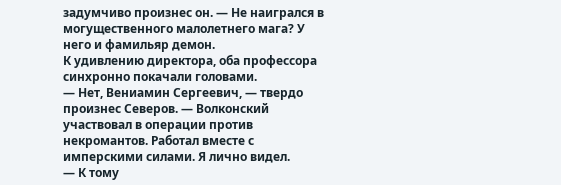задумчиво произнес он. — Не наигрался в могущественного малолетнего мага? У него и фамильяр демон.
К удивлению директора, оба профессора синхронно покачали головами.
— Нет, Вениамин Сергеевич, — твердо произнес Северов. — Волконский участвовал в операции против некромантов. Работал вместе с имперскими силами. Я лично видел.
— К тому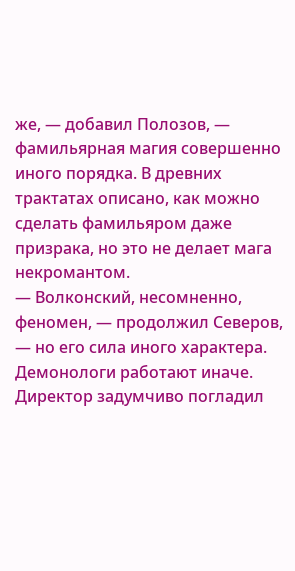же, — добавил Полозов, — фамильярная магия совершенно иного порядка. В древних трактатах описано, как можно сделать фамильяром даже призрака, но это не делает мага некромантом.
— Волконский, несомненно, феномен, — продолжил Северов, — но его сила иного характера. Демонологи работают иначе.
Директор задумчиво погладил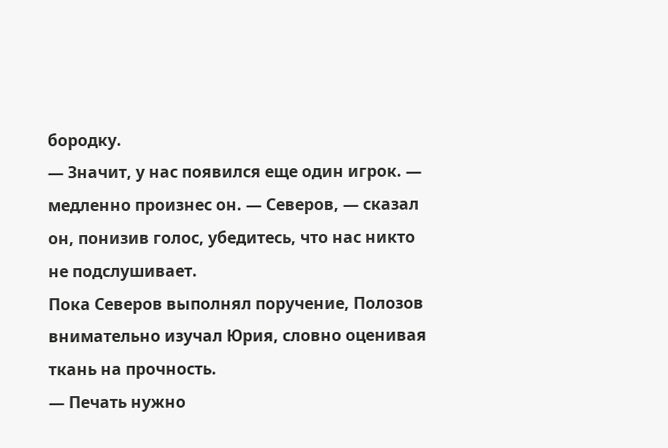бородку.
— Значит, у нас появился еще один игрок. — медленно произнес он. — Северов, — сказал он, понизив голос, убедитесь, что нас никто не подслушивает.
Пока Северов выполнял поручение, Полозов внимательно изучал Юрия, словно оценивая ткань на прочность.
— Печать нужно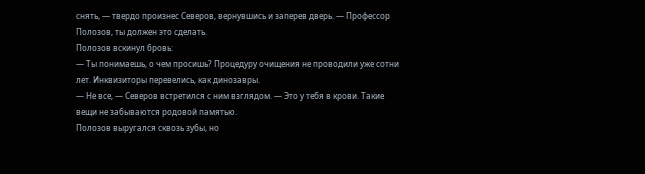снять, — твердо произнес Северов, вернувшись и заперев дверь. — Профессор Полозов, ты должен это сделать.
Полозов вскинул бровь:
— Ты понимаешь, о чем просишь? Процедуру очищения не проводили уже сотни лет. Инквизиторы перевелись, как динозавры.
— Не все, — Северов встретился с ним взглядом. — Это у тебя в крови. Такие вещи не забываются родовой памятью.
Полозов выругался сквозь зубы, но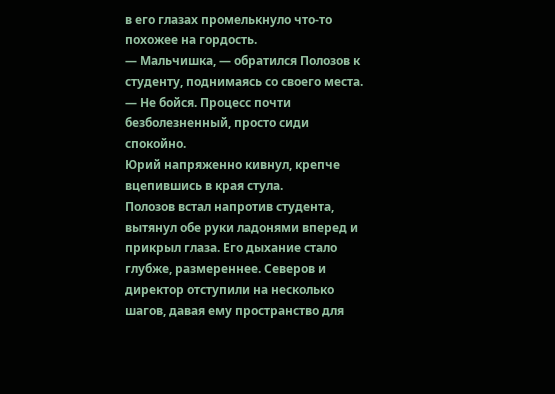в его глазах промелькнуло что-то похожее на гордость.
— Мальчишка, — обратился Полозов к студенту, поднимаясь со своего места. — Не бойся. Процесс почти безболезненный, просто сиди спокойно.
Юрий напряженно кивнул, крепче вцепившись в края стула.
Полозов встал напротив студента, вытянул обе руки ладонями вперед и прикрыл глаза. Его дыхание стало глубже, размереннее. Северов и директор отступили на несколько шагов, давая ему пространство для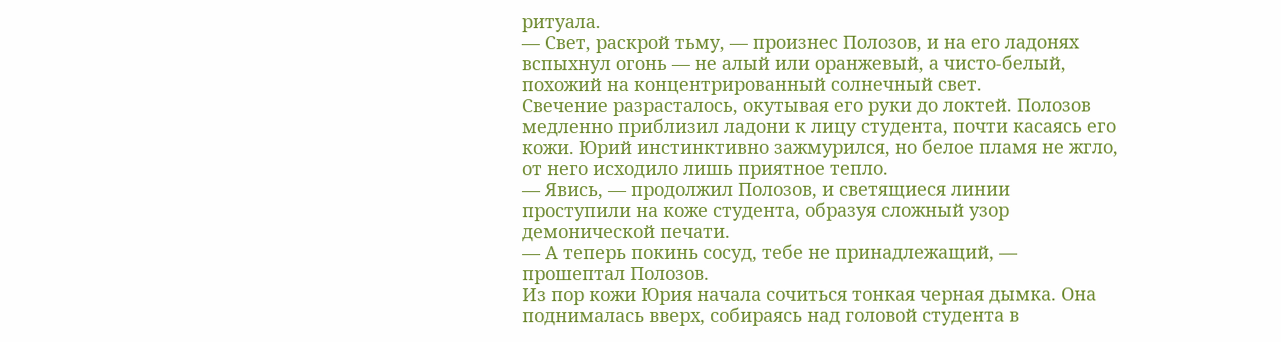ритуала.
— Свет, раскрой тьму, — произнес Полозов, и на его ладонях вспыхнул огонь — не алый или оранжевый, а чисто-белый, похожий на концентрированный солнечный свет.
Свечение разрасталось, окутывая его руки до локтей. Полозов медленно приблизил ладони к лицу студента, почти касаясь его кожи. Юрий инстинктивно зажмурился, но белое пламя не жгло, от него исходило лишь приятное тепло.
— Явись, — продолжил Полозов, и светящиеся линии проступили на коже студента, образуя сложный узор демонической печати.
— А теперь покинь сосуд, тебе не принадлежащий, — прошептал Полозов.
Из пор кожи Юрия начала сочиться тонкая черная дымка. Она поднималась вверх, собираясь над головой студента в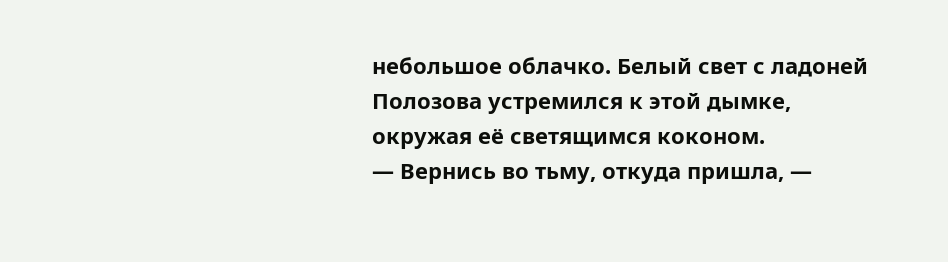небольшое облачко. Белый свет с ладоней Полозова устремился к этой дымке, окружая её светящимся коконом.
— Вернись во тьму, откуда пришла, —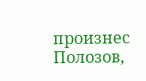произнес Полозов,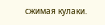сжимая кулаки.